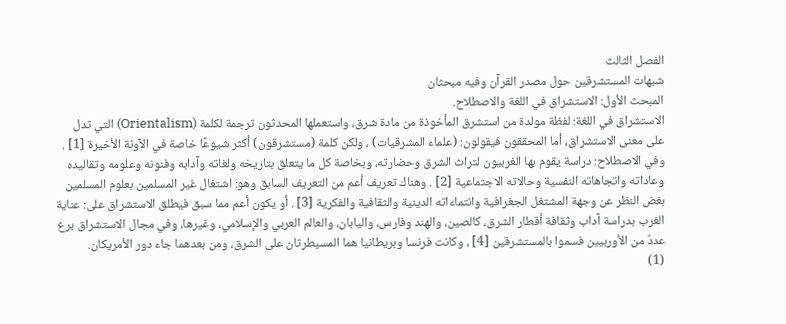الفصل الثالث
شبهات المستشرقين حول مصدر القرآن وفيه مبحثان
المبحث الأول: الاستشراق في اللغة والاصطلاح.
الاستشراق في اللغة: لفظة مولدة من استشرق المأخوذة من مادة شرق، واستعملها المحدثون ترجمة لكلمة (Orientalism) التي تدل على معنى الاستشراق، أما المحققون فيقولون: (علماء المشرقيات) ، ولكن كلمة (مستشرقون) أكثر شيوعًا خاصة في الآونة الأخيرة [1] .
وفي الاصطلاح: دراسة يقوم بها الغربيون لتراث الشرق وحضارته، وبخاصة كل ما يتعلق بتاريخه ولغاته وآدابه وفنونه وعلومه وتقاليده وعاداته واتجاهاته النفسية وحالاته الاجتماعية [2] . وهناك تعريف أعم من التعريف السابق وهو: اشتغال غير المسلمين بعلوم المسلمين بغض النظر عن وجهة المشتغل الجغرافية وانتماءاته الدينية والثقافية والفكرية [3] . أو يكون أعم مما سبق فيطلق الاستشراق على: عناية الغرب بدراسة آداب وثقافة أقطار الشرق، كالصين، والهند وفارس، واليابان، والعالم العربي والإسلامي، وغيرها، وفي مجال الاستشراق برع عددٌ من الأوربيين فسموا بالمستشرقين [4] ، وكانت فرنسا وبريطانيا هما المسيطرتان على الشرق، ومن بعدهما جاء دور الأمريكان.
(1)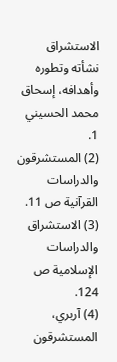الاستشراق نشأته وتطوره وأهدافه، إسحاق محمد الحسيني 1.
(2) المستشرقون والدراسات القرآنية ص 11.
(3) الاستشراق والدراسات الإسلامية ص 124.
(4) آربري، المستشرقون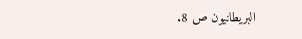البريطانيون ص 8.